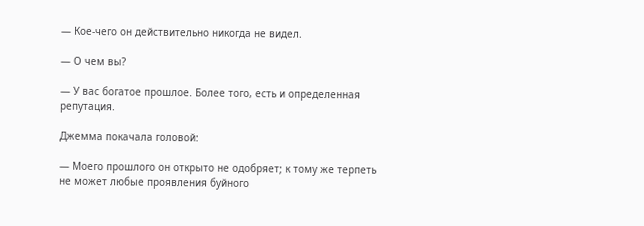— Кое-чего он действительно никогда не видел.

— О чем вы?

— У вас богатое прошлое. Более того, есть и определенная репутация.

Джемма покачала головой:

— Моего прошлого он открыто не одобряет; к тому же терпеть не может любые проявления буйного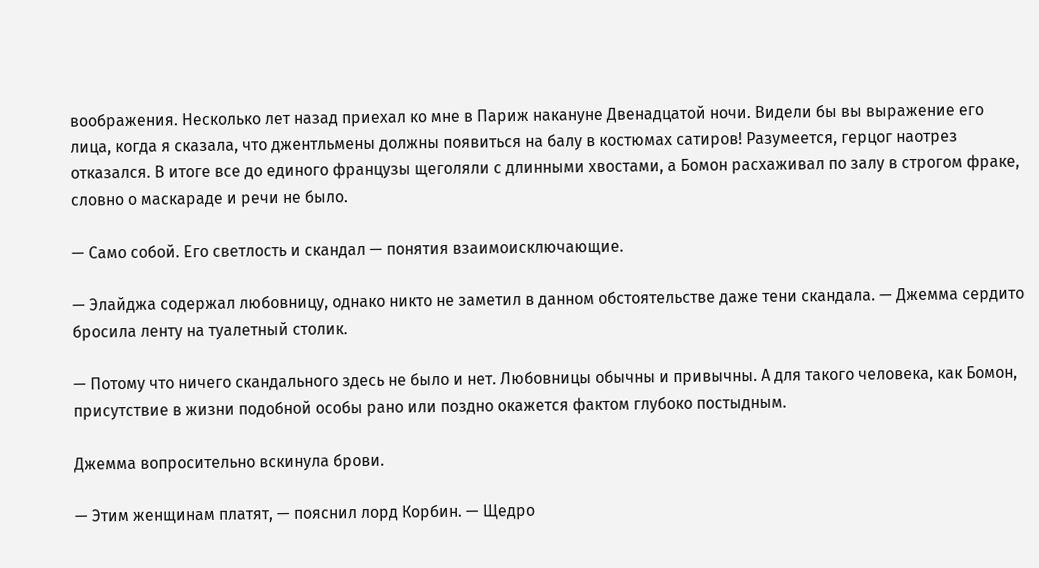воображения. Несколько лет назад приехал ко мне в Париж накануне Двенадцатой ночи. Видели бы вы выражение его лица, когда я сказала, что джентльмены должны появиться на балу в костюмах сатиров! Разумеется, герцог наотрез отказался. В итоге все до единого французы щеголяли с длинными хвостами, а Бомон расхаживал по залу в строгом фраке, словно о маскараде и речи не было.

— Само собой. Его светлость и скандал — понятия взаимоисключающие.

— Элайджа содержал любовницу, однако никто не заметил в данном обстоятельстве даже тени скандала. — Джемма сердито бросила ленту на туалетный столик.

— Потому что ничего скандального здесь не было и нет. Любовницы обычны и привычны. А для такого человека, как Бомон, присутствие в жизни подобной особы рано или поздно окажется фактом глубоко постыдным.

Джемма вопросительно вскинула брови.

— Этим женщинам платят, — пояснил лорд Корбин. — Щедро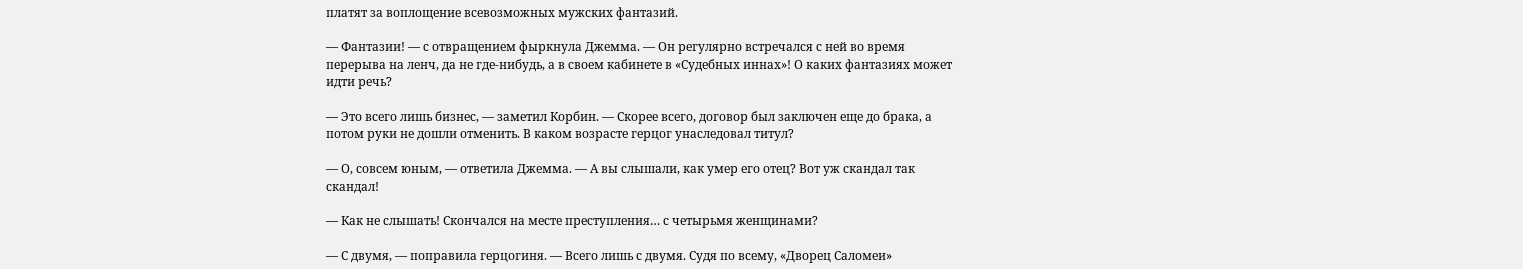платят за воплощение всевозможных мужских фантазий.

— Фантазии! — с отвращением фыркнула Джемма. — Он регулярно встречался с ней во время перерыва на ленч, да не где-нибудь, а в своем кабинете в «Судебных иннах»! О каких фантазиях может идти речь?

— Это всего лишь бизнес, — заметил Корбин. — Скорее всего, договор был заключен еще до брака, а потом руки не дошли отменить. В каком возрасте герцог унаследовал титул?

— О, совсем юным, — ответила Джемма. — А вы слышали, как умер его отец? Вот уж скандал так скандал!

— Как не слышать! Скончался на месте преступления… с четырьмя женщинами?

— С двумя, — поправила герцогиня. — Всего лишь с двумя. Судя по всему, «Дворец Саломеи»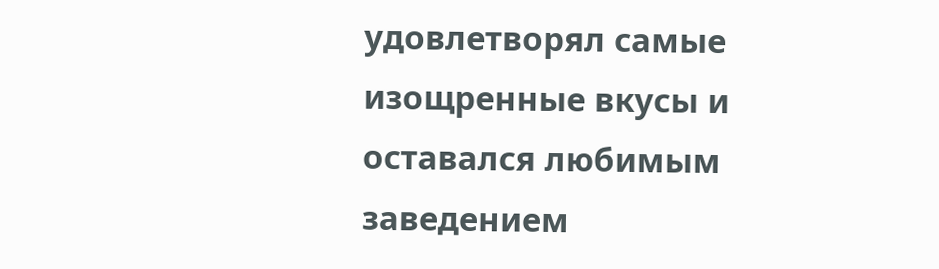удовлетворял самые изощренные вкусы и оставался любимым заведением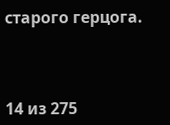старого герцога.



14 из 275